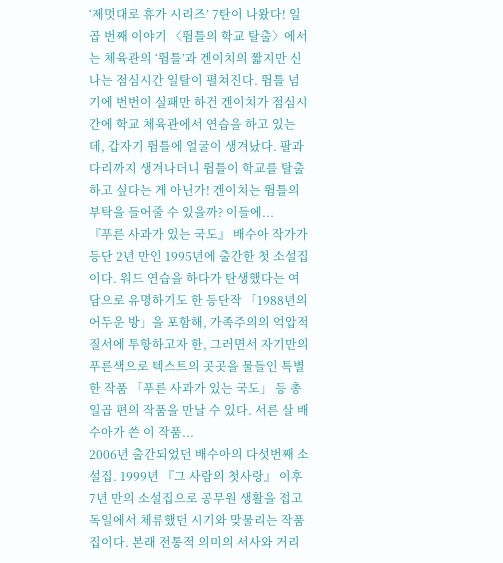‘제멋대로 휴가 시리즈’ 7탄이 나왔다! 일곱 번째 이야기 〈뜀틀의 학교 탈출〉에서는 체육관의 ‘뜀틀’과 겐이치의 짧지만 신나는 점심시간 일탈이 펼쳐진다. 뜀틀 넘기에 번번이 실패만 하건 겐이치가 점심시간에 학교 체육관에서 연습을 하고 있는데, 갑자기 뜀틀에 얼굴이 생겨났다. 팔과 다리까지 생겨나더니 뜀틀이 학교를 탈출하고 싶다는 게 아닌가! 겐이치는 뜀틀의 부탁을 들어줄 수 있을까? 이들에...
『푸른 사과가 있는 국도』 배수아 작가가 등단 2년 만인 1995년에 출간한 첫 소설집이다. 워드 연습을 하다가 탄생했다는 여담으로 유명하기도 한 등단작 「1988년의 어두운 방」을 포함해, 가족주의의 억압적 질서에 투항하고자 한, 그러면서 자기만의 푸른색으로 텍스트의 곳곳을 물들인 특별한 작품 「푸른 사과가 있는 국도」 등 총 일곱 편의 작품을 만날 수 있다. 서른 살 배수아가 쓴 이 작품...
2006년 출간되었던 배수아의 다섯번째 소설집. 1999년 『그 사람의 첫사랑』 이후 7년 만의 소설집으로 공무원 생활을 접고 독일에서 체류했던 시기와 맞물리는 작품집이다. 본래 전통적 의미의 서사와 거리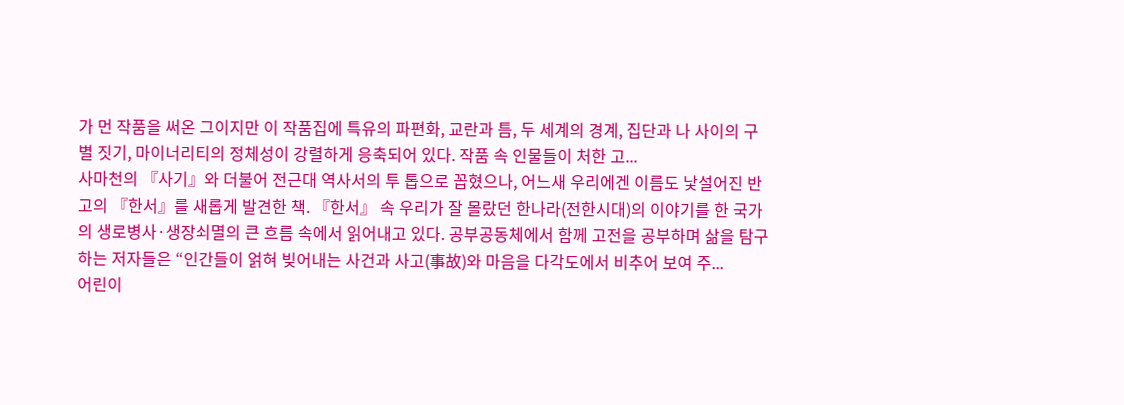가 먼 작품을 써온 그이지만 이 작품집에 특유의 파편화, 교란과 틈, 두 세계의 경계, 집단과 나 사이의 구별 짓기, 마이너리티의 정체성이 강렬하게 응축되어 있다. 작품 속 인물들이 처한 고...
사마천의 『사기』와 더불어 전근대 역사서의 투 톱으로 꼽혔으나, 어느새 우리에겐 이름도 낯설어진 반고의 『한서』를 새롭게 발견한 책. 『한서』 속 우리가 잘 몰랐던 한나라(전한시대)의 이야기를 한 국가의 생로병사·생장쇠멸의 큰 흐름 속에서 읽어내고 있다. 공부공동체에서 함께 고전을 공부하며 삶을 탐구하는 저자들은 “인간들이 얽혀 빚어내는 사건과 사고(事故)와 마음을 다각도에서 비추어 보여 주...
어린이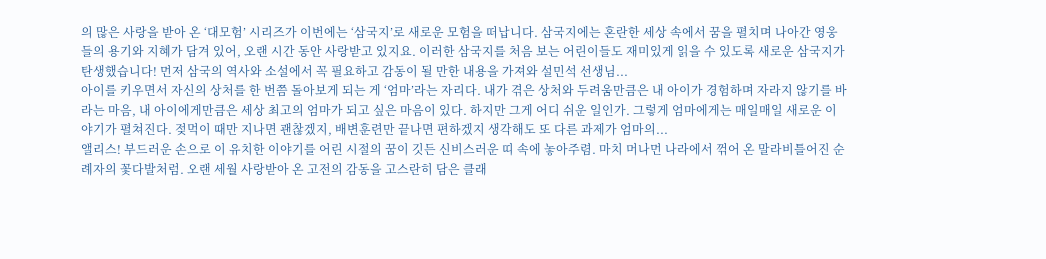의 많은 사랑을 받아 온 ‘대모험’ 시리즈가 이번에는 ‘삼국지’로 새로운 모험을 떠납니다. 삼국지에는 혼란한 세상 속에서 꿈을 펼치며 나아간 영웅들의 용기와 지혜가 담겨 있어, 오랜 시간 동안 사랑받고 있지요. 이러한 삼국지를 처음 보는 어린이들도 재미있게 읽을 수 있도록 새로운 삼국지가 탄생했습니다! 먼저 삼국의 역사와 소설에서 꼭 필요하고 감동이 될 만한 내용을 가져와 설민석 선생님...
아이를 키우면서 자신의 상처를 한 번쯤 돌아보게 되는 게 ‘엄마’라는 자리다. 내가 겪은 상처와 두려움만큼은 내 아이가 경험하며 자라지 않기를 바라는 마음, 내 아이에게만큼은 세상 최고의 엄마가 되고 싶은 마음이 있다. 하지만 그게 어디 쉬운 일인가. 그렇게 엄마에게는 매일매일 새로운 이야기가 펼쳐진다. 젖먹이 때만 지나면 괜찮겠지, 배변훈련만 끝나면 편하겠지 생각해도 또 다른 과제가 엄마의...
앨리스! 부드러운 손으로 이 유치한 이야기를 어린 시절의 꿈이 깃든 신비스러운 띠 속에 놓아주렴. 마치 머나먼 나라에서 꺾어 온 말라비틀어진 순례자의 꽃다발처럼. 오랜 세월 사랑받아 온 고전의 감동을 고스란히 담은 클래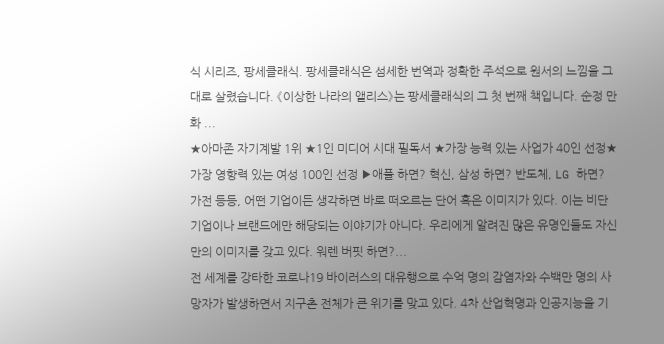식 시리즈, 팡세클래식. 팡세클래식은 섬세한 번역과 정확한 주석으로 원서의 느낌을 그대로 살렸습니다. 《이상한 나라의 앨리스》는 팡세클래식의 그 첫 번째 책입니다. 순정 만화 ...
★아마존 자기계발 1위 ★1인 미디어 시대 필독서 ★가장 능력 있는 사업가 40인 선정★가장 영향력 있는 여성 100인 선정 ▶애플 하면? 혁신, 삼성 하면? 반도체, LG 하면? 가전 등등, 어떤 기업이든 생각하면 바로 떠오르는 단어 혹은 이미지가 있다. 이는 비단 기업이나 브랜드에만 해당되는 이야기가 아니다. 우리에게 알려진 많은 유명인들도 자신만의 이미지를 갖고 있다. 워렌 버핏 하면?...
전 세계를 강타한 코로나19 바이러스의 대유행으로 수억 명의 감염자와 수백만 명의 사망자가 발생하면서 지구촌 전체가 큰 위기를 맞고 있다. 4차 산업혁명과 인공지능을 기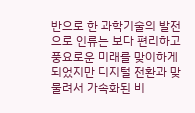반으로 한 과학기술의 발전으로 인류는 보다 편리하고 풍요로운 미래를 맞이하게 되었지만 디지털 전환과 맞물려서 가속화된 비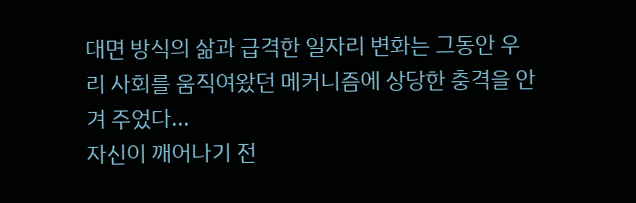대면 방식의 삶과 급격한 일자리 변화는 그동안 우리 사회를 움직여왔던 메커니즘에 상당한 충격을 안겨 주었다...
자신이 깨어나기 전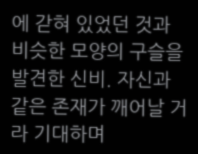에 갇혀 있었던 것과 비슷한 모양의 구슬을 발견한 신비. 자신과 같은 존재가 깨어날 거라 기대하며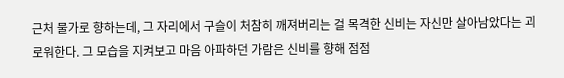근처 물가로 향하는데, 그 자리에서 구슬이 처참히 깨져버리는 걸 목격한 신비는 자신만 살아남았다는 괴로워한다. 그 모습을 지켜보고 마음 아파하던 가람은 신비를 향해 점점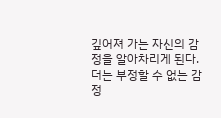깊어져 가는 자신의 감정을 알아차리게 된다. 더는 부정할 수 없는 감정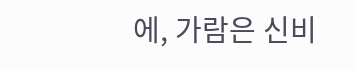에, 가람은 신비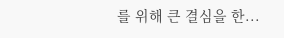를 위해 큰 결심을 한...